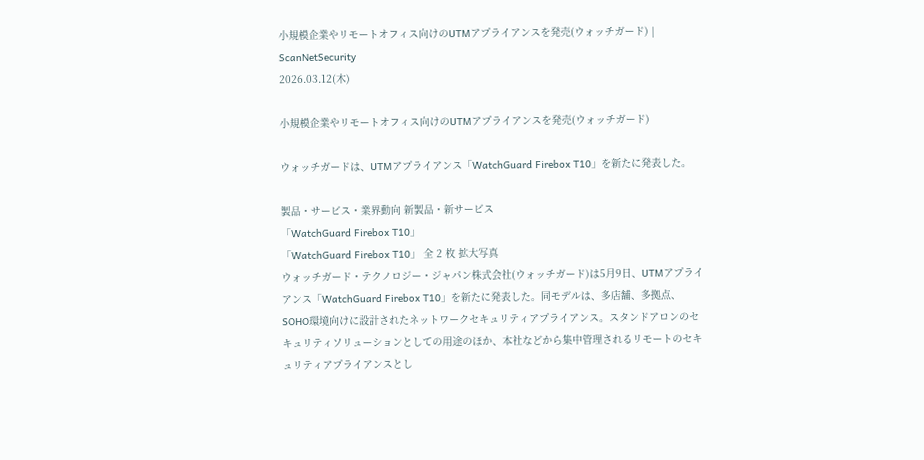小規模企業やリモートオフィス向けのUTMアプライアンスを発売(ウォッチガード) | ScanNetSecurity
2026.03.12(木)

小規模企業やリモートオフィス向けのUTMアプライアンスを発売(ウォッチガード)

ウォッチガードは、UTMアプライアンス「WatchGuard Firebox T10」を新たに発表した。

製品・サービス・業界動向 新製品・新サービス
「WatchGuard Firebox T10」
「WatchGuard Firebox T10」 全 2 枚 拡大写真
ウォッチガード・テクノロジー・ジャパン株式会社(ウォッチガード)は5月9日、UTMアプライアンス「WatchGuard Firebox T10」を新たに発表した。同モデルは、多店舗、多拠点、SOHO環境向けに設計されたネットワークセキュリティアプライアンス。スタンドアロンのセキュリティソリューションとしての用途のほか、本社などから集中管理されるリモートのセキュリティアプライアンスとし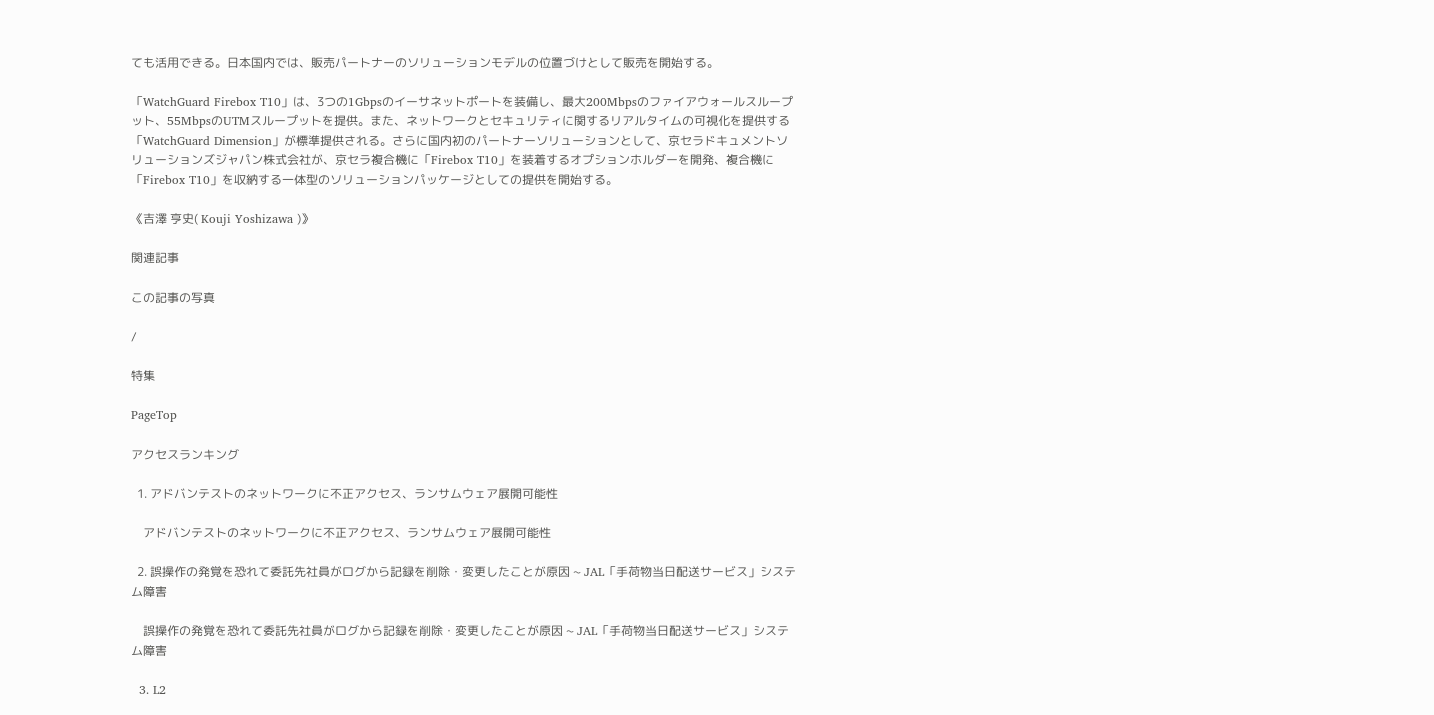ても活用できる。日本国内では、販売パートナーのソリューションモデルの位置づけとして販売を開始する。

「WatchGuard Firebox T10」は、3つの1Gbpsのイーサネットポートを装備し、最大200Mbpsのファイアウォールスループット、55MbpsのUTMスループットを提供。また、ネットワークとセキュリティに関するリアルタイムの可視化を提供する「WatchGuard Dimension」が標準提供される。さらに国内初のパートナーソリューションとして、京セラドキュメントソリューションズジャパン株式会社が、京セラ複合機に「Firebox T10」を装着するオプションホルダーを開発、複合機に「Firebox T10」を収納する一体型のソリューションパッケージとしての提供を開始する。

《吉澤 亨史( Kouji Yoshizawa )》

関連記事

この記事の写真

/

特集

PageTop

アクセスランキング

  1. アドバンテストのネットワークに不正アクセス、ランサムウェア展開可能性

    アドバンテストのネットワークに不正アクセス、ランサムウェア展開可能性

  2. 誤操作の発覚を恐れて委託先社員がログから記録を削除・変更したことが原因 ~ JAL「手荷物当日配送サービス」システム障害

    誤操作の発覚を恐れて委託先社員がログから記録を削除・変更したことが原因 ~ JAL「手荷物当日配送サービス」システム障害

  3. L2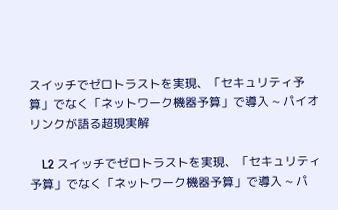スイッチでゼロトラストを実現、「セキュリティ予算」でなく「ネットワーク機器予算」で導入 ~ パイオリンクが語る超現実解

    L2 スイッチでゼロトラストを実現、「セキュリティ予算」でなく「ネットワーク機器予算」で導入 ~ パ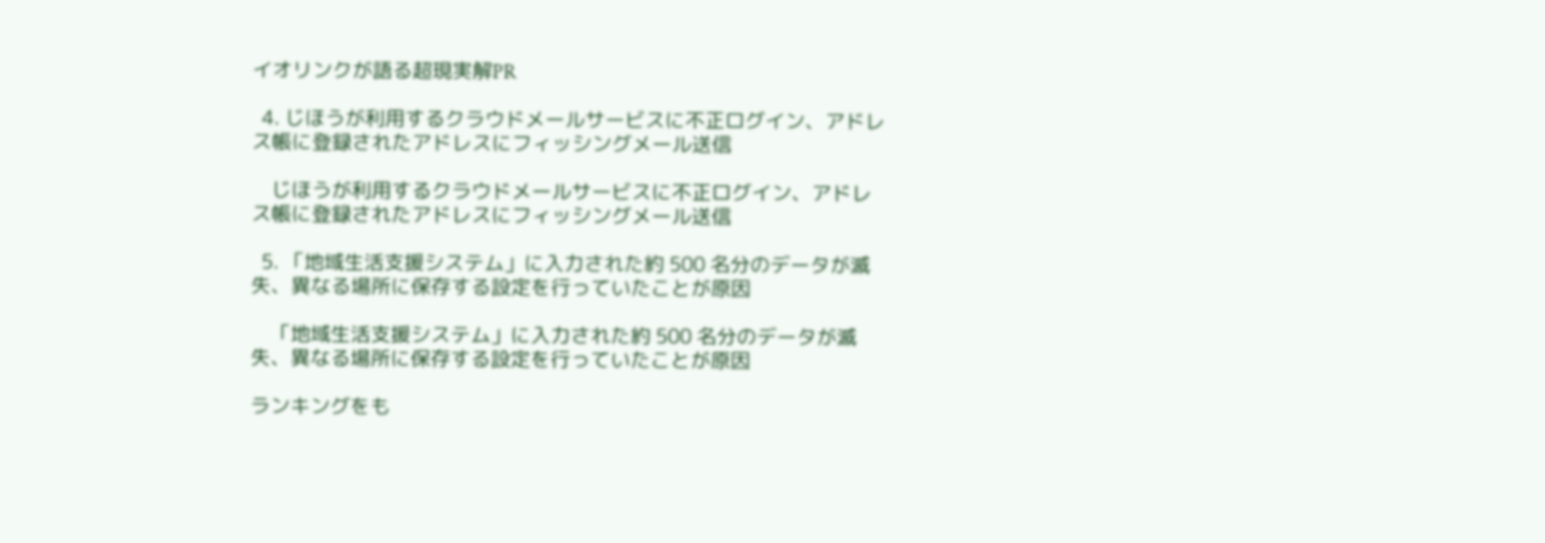イオリンクが語る超現実解PR

  4. じほうが利用するクラウドメールサービスに不正ログイン、アドレス帳に登録されたアドレスにフィッシングメール送信

    じほうが利用するクラウドメールサービスに不正ログイン、アドレス帳に登録されたアドレスにフィッシングメール送信

  5. 「地域生活支援システム」に入力された約 500 名分のデータが滅失、異なる場所に保存する設定を行っていたことが原因

    「地域生活支援システム」に入力された約 500 名分のデータが滅失、異なる場所に保存する設定を行っていたことが原因

ランキングをも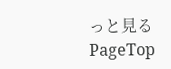っと見る
PageTop